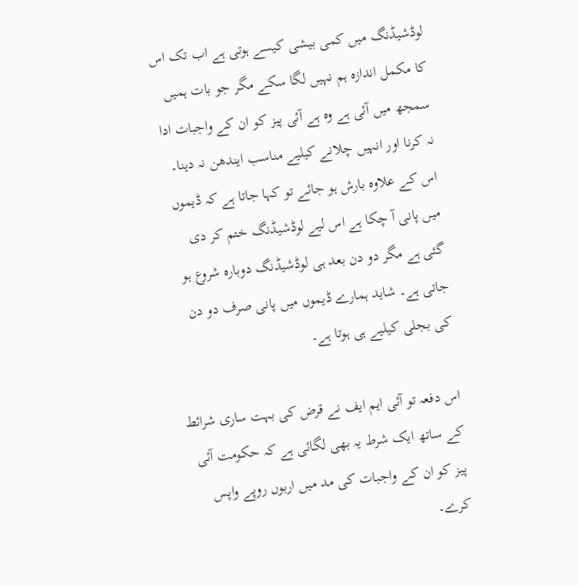لوڈشیڈنگ میں کمی بیشی کیسے ہوتی ہے اب تک اس کا مکمل اندازہ ہم نہیں لگا سکے مگر جو بات ہمیں سمجھ میں آئی ہے وہ ہے آئی پیز کو ان کے واجبات ادا نہ کرنا اور انہیں چلانے کیلیے مناسب ایندھن نہ دینا۔ اس کے علاوہ بارش ہو جائے تو کہا جاتا ہے کہ ڈیموں میں پانی آ چکا ہے اس لیے لوڈشیڈنگ ختم کر دی گئی ہے مگر دو دن بعد ہی لوڈشیڈنگ دوبارہ شروع ہو جاتی ہے۔ شاید ہمارے ڈیموں میں پانی صرف دو دن کی بجلی کیلیے ہی ہوتا ہے۔

اس دفعہ تو آئی ایم ایف نے قرض کی بہت ساری شرائط کے ساتھ ایک شرط یہ بھی لگائی ہے کہ حکومت آئی پیز کو ان کے واجبات کی مد میں اربوں روپے واپس کرے۔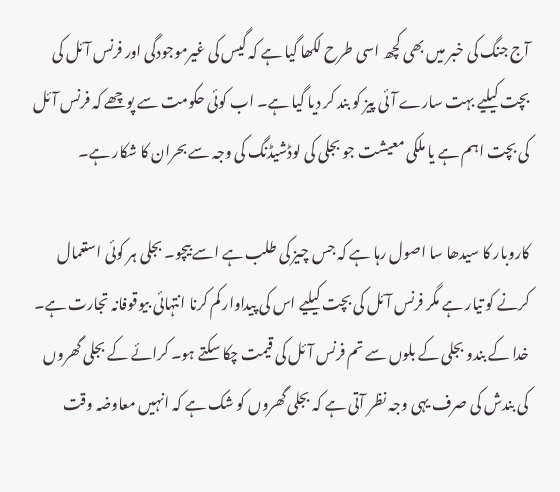آج جنگ کی خبر میں بھی کچھ اسی طرح لکھا گیا ہے کہ گیس کی غیرموجودگی اور فرنس آئل کی بچت کیلیے بہت سارے آئی پیز کو بند کر دیا گیا ہے۔ اب کوئی حکومت سے پوچھے کہ فرنس آئل کی بچت اہم ہے یا ملکی معیشت جو بجلی کی لوڈشیڈنگ کی وجہ سے بحران کا شکار ہے۔

کاروبار کا سیدھا سا اصول رہا ہے کہ جس چیز کی طلب ہے اسے بیچو۔ بجلی ہر کوئی استعمال کرنے کو تیار ہے مگر فرنس آئل کی بچت کیلیے اس کی پیداوار کم کرنا انتہائی بیوقوفانہ تجارت ہے۔ خدا کے بندو بجلی کے بلوں سے تم فرنس آئل کی قیمت چکا سکتے ہو۔ کرائے کے بجلی گھروں کی بندش کی صرف یہی وجہ نظر آتی ہے کہ بجلی گھروں کو شک ہے کہ انہیں معاوضہ وقت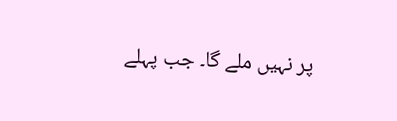پر نہیں ملے گا۔ جب پہلے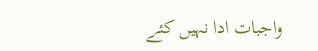واجبات ادا نہیں کئے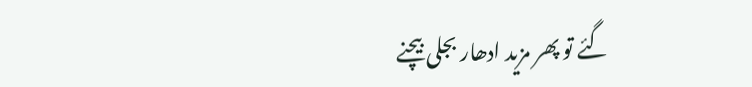گئے تو پھر مزید ادھار بجلی بیچنے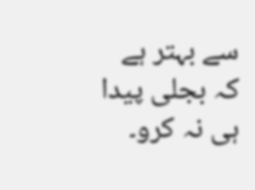سے بہتر ہے کہ بجلی پیدا ہی نہ کرو۔